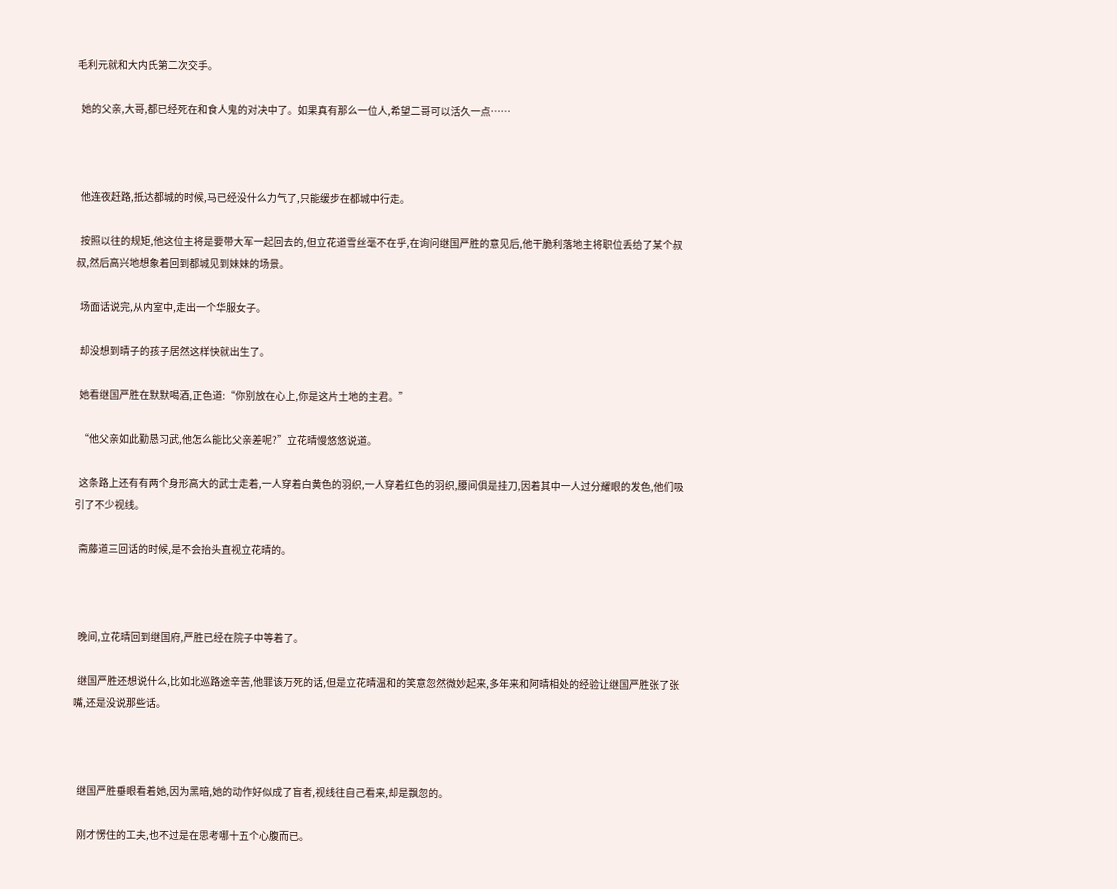毛利元就和大内氏第二次交手。

  她的父亲,大哥,都已经死在和食人鬼的对决中了。如果真有那么一位人,希望二哥可以活久一点……



  他连夜赶路,抵达都城的时候,马已经没什么力气了,只能缓步在都城中行走。

  按照以往的规矩,他这位主将是要带大军一起回去的,但立花道雪丝毫不在乎,在询问继国严胜的意见后,他干脆利落地主将职位丢给了某个叔叔,然后高兴地想象着回到都城见到妹妹的场景。

  场面话说完,从内室中,走出一个华服女子。

  却没想到晴子的孩子居然这样快就出生了。

  她看继国严胜在默默喝酒,正色道:“你别放在心上,你是这片土地的主君。”

  “他父亲如此勤恳习武,他怎么能比父亲差呢?”立花晴慢悠悠说道。

  这条路上还有有两个身形高大的武士走着,一人穿着白黄色的羽织,一人穿着红色的羽织,腰间俱是挂刀,因着其中一人过分耀眼的发色,他们吸引了不少视线。

  斋藤道三回话的时候,是不会抬头直视立花晴的。



  晚间,立花晴回到继国府,严胜已经在院子中等着了。

  继国严胜还想说什么,比如北巡路途辛苦,他罪该万死的话,但是立花晴温和的笑意忽然微妙起来,多年来和阿晴相处的经验让继国严胜张了张嘴,还是没说那些话。



  继国严胜垂眼看着她,因为黑暗,她的动作好似成了盲者,视线往自己看来,却是飘忽的。

  刚才愣住的工夫,也不过是在思考哪十五个心腹而已。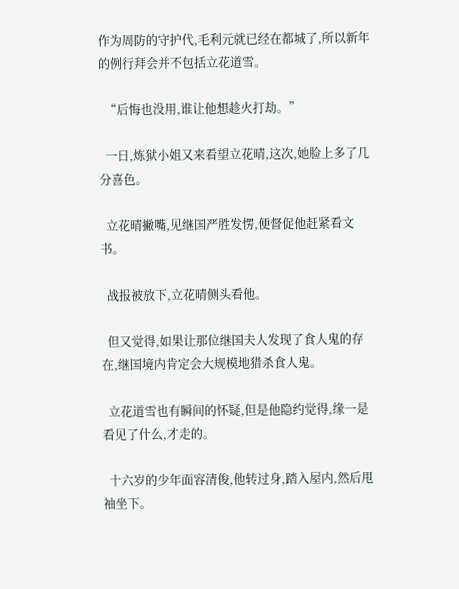作为周防的守护代,毛利元就已经在都城了,所以新年的例行拜会并不包括立花道雪。

  “后悔也没用,谁让他想趁火打劫。”

  一日,炼狱小姐又来看望立花晴,这次,她脸上多了几分喜色。

  立花晴撇嘴,见继国严胜发愣,便督促他赶紧看文书。

  战报被放下,立花晴侧头看他。

  但又觉得,如果让那位继国夫人发现了食人鬼的存在,继国境内肯定会大规模地猎杀食人鬼。

  立花道雪也有瞬间的怀疑,但是他隐约觉得,缘一是看见了什么,才走的。

  十六岁的少年面容清俊,他转过身,踏入屋内,然后甩袖坐下。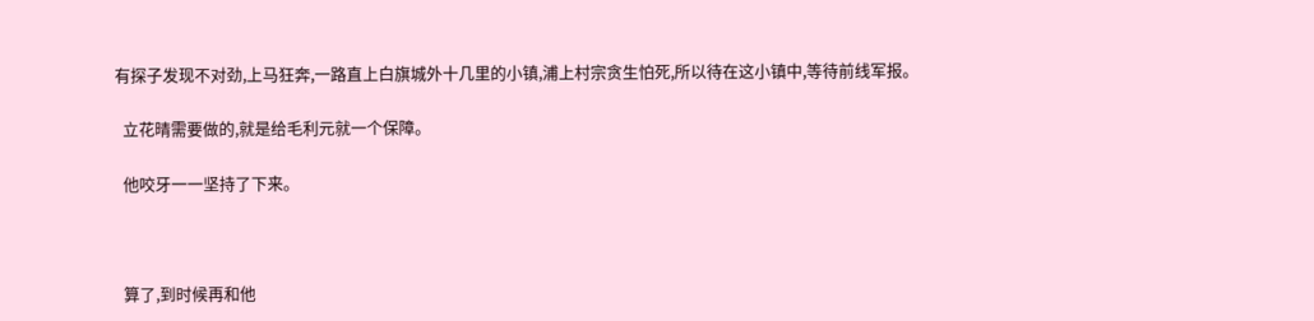有探子发现不对劲,上马狂奔,一路直上白旗城外十几里的小镇,浦上村宗贪生怕死,所以待在这小镇中,等待前线军报。

  立花晴需要做的,就是给毛利元就一个保障。

  他咬牙一一坚持了下来。



  算了,到时候再和他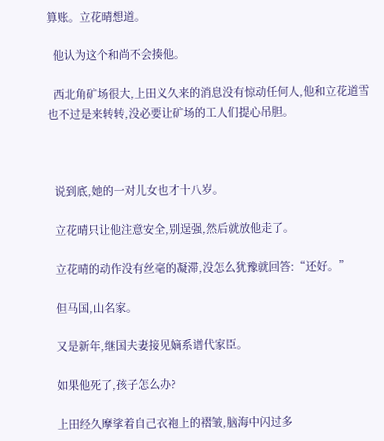算账。立花晴想道。

  他认为这个和尚不会揍他。

  西北角矿场很大,上田义久来的消息没有惊动任何人,他和立花道雪也不过是来转转,没必要让矿场的工人们提心吊胆。



  说到底,她的一对儿女也才十八岁。

  立花晴只让他注意安全,别逞强,然后就放他走了。

  立花晴的动作没有丝毫的凝滞,没怎么犹豫就回答:“还好。”

  但马国,山名家。

  又是新年,继国夫妻接见嫡系谱代家臣。

  如果他死了,孩子怎么办?

  上田经久摩挲着自己衣袍上的褶皱,脑海中闪过多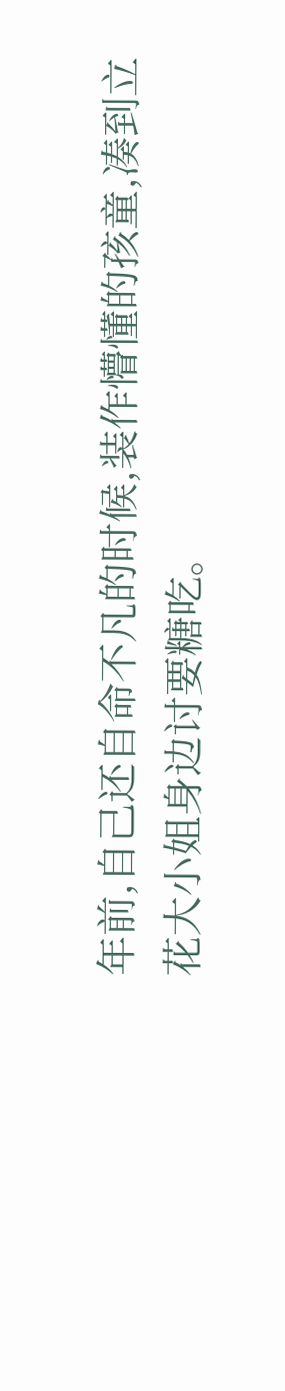年前,自己还自命不凡的时候,装作懵懂的孩童,凑到立花大小姐身边讨要糖吃。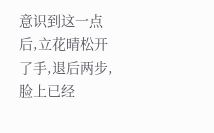意识到这一点后,立花晴松开了手,退后两步,脸上已经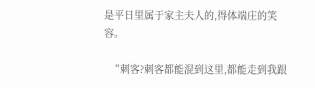是平日里属于家主夫人的,得体端庄的笑容。

  “刺客?刺客都能混到这里,都能走到我跟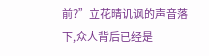前?”立花晴讥讽的声音落下,众人背后已经是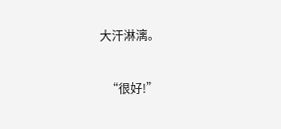大汗淋漓。

  “很好!”